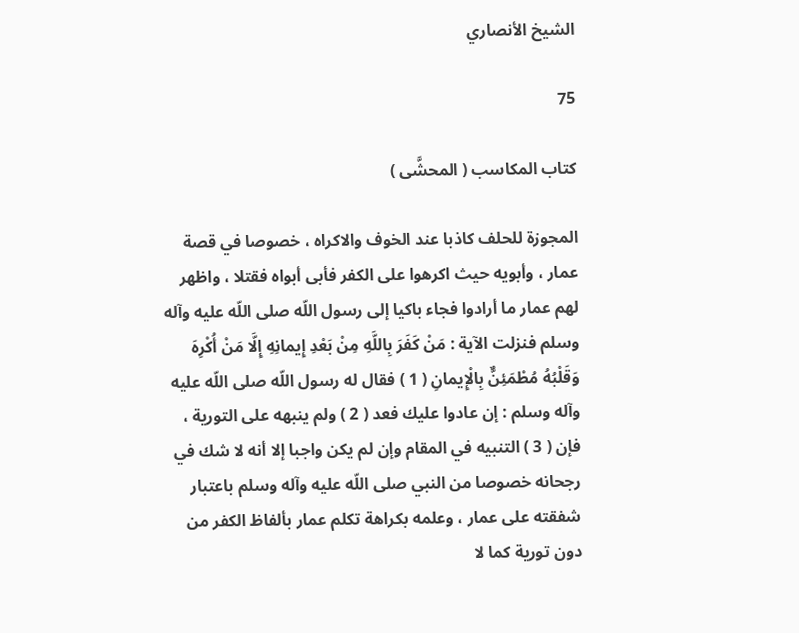الشيخ الأنصاري

75

كتاب المكاسب ( المحشَّى )

المجوزة للحلف كاذبا عند الخوف والاكراه ، خصوصا في قصة عمار ، وأبويه حيث اكرهوا على الكفر فأبى أبواه فقتلا ، واظهر لهم عمار ما أرادوا فجاء باكيا إلى رسول اللّه صلى اللّه عليه وآله وسلم فنزلت الآية : مَنْ كَفَرَ بِاللَّهِ مِنْ بَعْدِ إِيمانِهِ إِلَّا مَنْ أُكْرِهَ وَقَلْبُهُ مُطْمَئِنٌّ بِالْإِيمانِ ( 1 ) فقال له رسول اللّه صلى اللّه عليه وآله وسلم : إن عادوا عليك فعد ( 2 ) ولم ينبهه على التورية ، فإن ( 3 ) التنبيه في المقام وإن لم يكن واجبا إلا أنه لا شك في رجحانه خصوصا من النبي صلى اللّه عليه وآله وسلم باعتبار شفقته على عمار ، وعلمه بكراهة تكلم عمار بألفاظ الكفر من دون تورية كما لا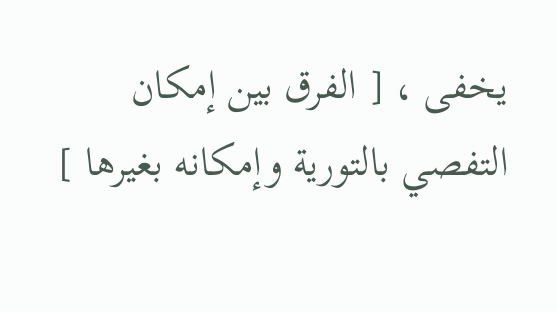يخفى ، [ الفرق بين إمكان التفصي بالتورية وإمكانه بغيرها ]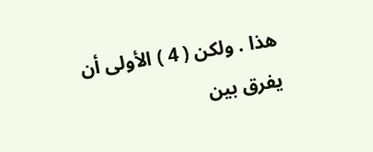هذا . ولكن ( 4 ) الأولى أن يفرق بين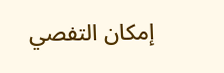إمكان التفصي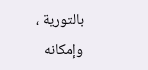بالتورية ، وإمكانه